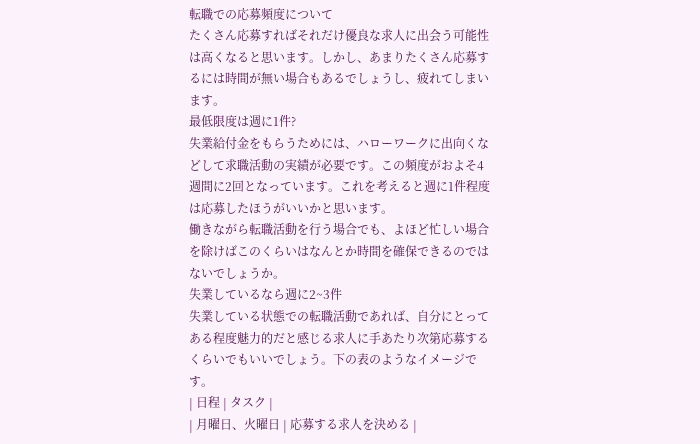転職での応募頻度について
たくさん応募すればそれだけ優良な求人に出会う可能性は高くなると思います。しかし、あまりたくさん応募するには時間が無い場合もあるでしょうし、疲れてしまいます。
最低限度は週に1件?
失業給付金をもらうためには、ハローワークに出向くなどして求職活動の実績が必要です。この頻度がおよそ4週間に2回となっています。これを考えると週に1件程度は応募したほうがいいかと思います。
働きながら転職活動を行う場合でも、よほど忙しい場合を除けばこのくらいはなんとか時間を確保できるのではないでしょうか。
失業しているなら週に2~3件
失業している状態での転職活動であれば、自分にとってある程度魅力的だと感じる求人に手あたり次第応募するくらいでもいいでしょう。下の表のようなイメージです。
| 日程 | タスク |
| 月曜日、火曜日 | 応募する求人を決める |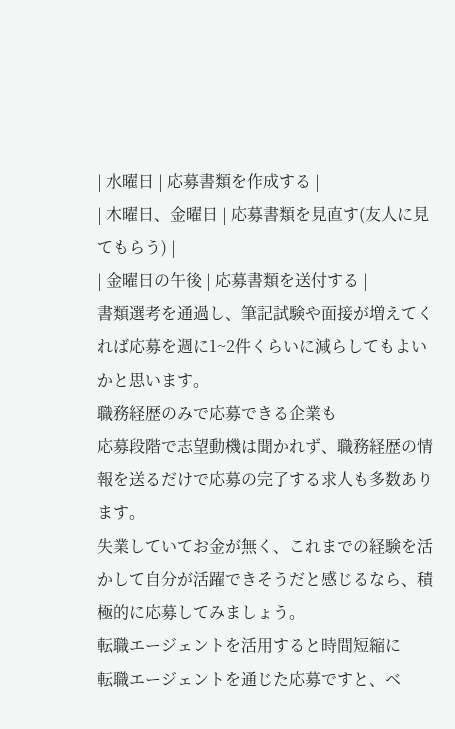| 水曜日 | 応募書類を作成する |
| 木曜日、金曜日 | 応募書類を見直す(友人に見てもらう) |
| 金曜日の午後 | 応募書類を送付する |
書類選考を通過し、筆記試験や面接が増えてくれば応募を週に1~2件くらいに減らしてもよいかと思います。
職務経歴のみで応募できる企業も
応募段階で志望動機は聞かれず、職務経歴の情報を送るだけで応募の完了する求人も多数あります。
失業していてお金が無く、これまでの経験を活かして自分が活躍できそうだと感じるなら、積極的に応募してみましょう。
転職エージェントを活用すると時間短縮に
転職エージェントを通じた応募ですと、ベ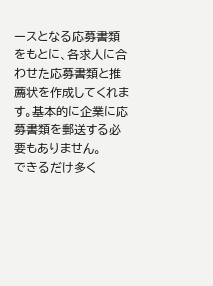ースとなる応募書類をもとに、各求人に合わせた応募書類と推薦状を作成してくれます。基本的に企業に応募書類を郵送する必要もありません。
できるだけ多く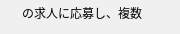の求人に応募し、複数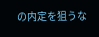の内定を狙うな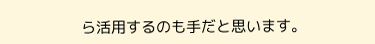ら活用するのも手だと思います。